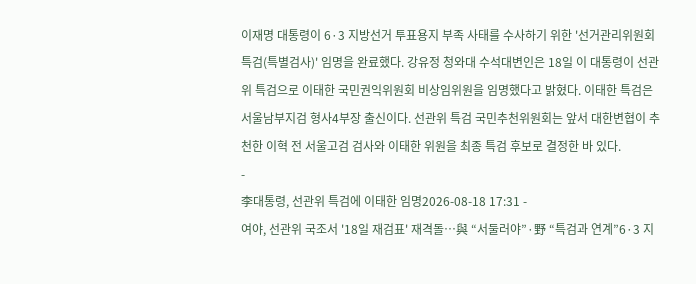이재명 대통령이 6·3 지방선거 투표용지 부족 사태를 수사하기 위한 '선거관리위원회 특검(특별검사)' 임명을 완료했다. 강유정 청와대 수석대변인은 18일 이 대통령이 선관위 특검으로 이태한 국민권익위원회 비상임위원을 임명했다고 밝혔다. 이태한 특검은 서울남부지검 형사4부장 출신이다. 선관위 특검 국민추천위원회는 앞서 대한변협이 추천한 이혁 전 서울고검 검사와 이태한 위원을 최종 특검 후보로 결정한 바 있다.
-
李대통령, 선관위 특검에 이태한 임명2026-08-18 17:31 -
여야, 선관위 국조서 '18일 재검표' 재격돌…與 “서둘러야”·野 “특검과 연계”6·3 지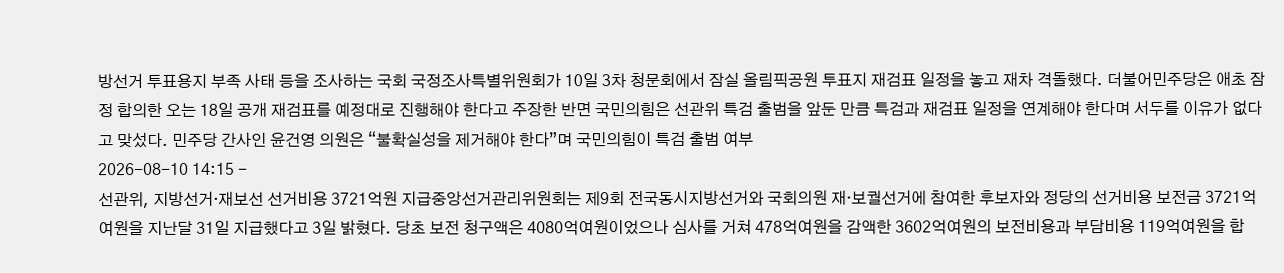방선거 투표용지 부족 사태 등을 조사하는 국회 국정조사특별위원회가 10일 3차 청문회에서 잠실 올림픽공원 투표지 재검표 일정을 놓고 재차 격돌했다. 더불어민주당은 애초 잠정 합의한 오는 18일 공개 재검표를 예정대로 진행해야 한다고 주장한 반면 국민의힘은 선관위 특검 출범을 앞둔 만큼 특검과 재검표 일정을 연계해야 한다며 서두를 이유가 없다고 맞섰다. 민주당 간사인 윤건영 의원은 “불확실성을 제거해야 한다”며 국민의힘이 특검 출범 여부
2026-08-10 14:15 -
선관위, 지방선거·재보선 선거비용 3721억원 지급중앙선거관리위원회는 제9회 전국동시지방선거와 국회의원 재·보궐선거에 참여한 후보자와 정당의 선거비용 보전금 3721억여원을 지난달 31일 지급했다고 3일 밝혔다. 당초 보전 청구액은 4080억여원이었으나 심사를 거쳐 478억여원을 감액한 3602억여원의 보전비용과 부담비용 119억여원을 합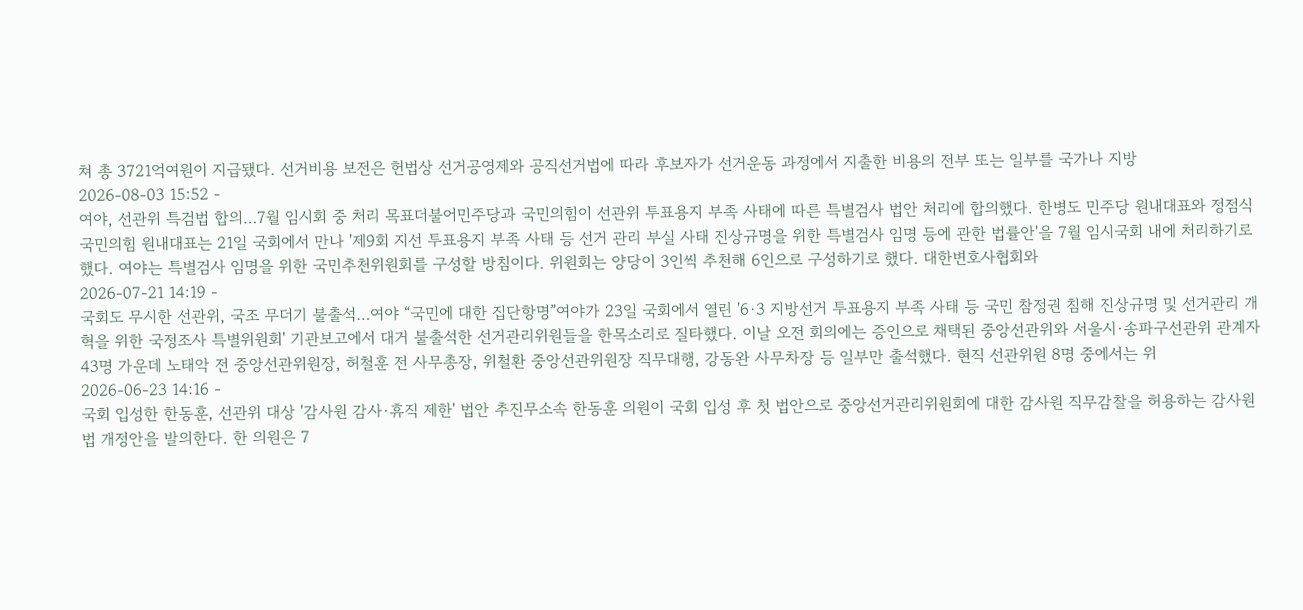쳐 총 3721억여원이 지급됐다. 선거비용 보전은 헌법상 선거공영제와 공직선거법에 따라 후보자가 선거운동 과정에서 지출한 비용의 전부 또는 일부를 국가나 지방
2026-08-03 15:52 -
여야, 선관위 특검법 합의…7월 임시회 중 처리 목표더불어민주당과 국민의힘이 선관위 투표용지 부족 사태에 따른 특별검사 법안 처리에 합의했다. 한병도 민주당 원내대표와 정점식 국민의힘 원내대표는 21일 국회에서 만나 '제9회 지선 투표용지 부족 사태 등 선거 관리 부실 사태 진상규명을 위한 특별검사 임명 등에 관한 법률안'을 7월 임시국회 내에 처리하기로 했다. 여야는 특별검사 임명을 위한 국민추천위원회를 구성할 방침이다. 위원회는 양당이 3인씩 추천해 6인으로 구성하기로 했다. 대한변호사협회와
2026-07-21 14:19 -
국회도 무시한 선관위, 국조 무더기 불출석…여야 “국민에 대한 집단항명”여야가 23일 국회에서 열린 '6·3 지방선거 투표용지 부족 사태 등 국민 참정권 침해 진상규명 및 선거관리 개혁을 위한 국정조사 특별위원회' 기관보고에서 대거 불출석한 선거관리위원들을 한목소리로 질타했다. 이날 오전 회의에는 증인으로 채택된 중앙선관위와 서울시·송파구선관위 관계자 43명 가운데 노태악 전 중앙선관위원장, 허철훈 전 사무총장, 위철환 중앙선관위원장 직무대행, 강동완 사무차장 등 일부만 출석했다. 현직 선관위원 8명 중에서는 위
2026-06-23 14:16 -
국회 입성한 한동훈, 선관위 대상 '감사원 감사·휴직 제한' 법안 추진무소속 한동훈 의원이 국회 입성 후 첫 법안으로 중앙선거관리위원회에 대한 감사원 직무감찰을 허용하는 감사원법 개정안을 발의한다. 한 의원은 7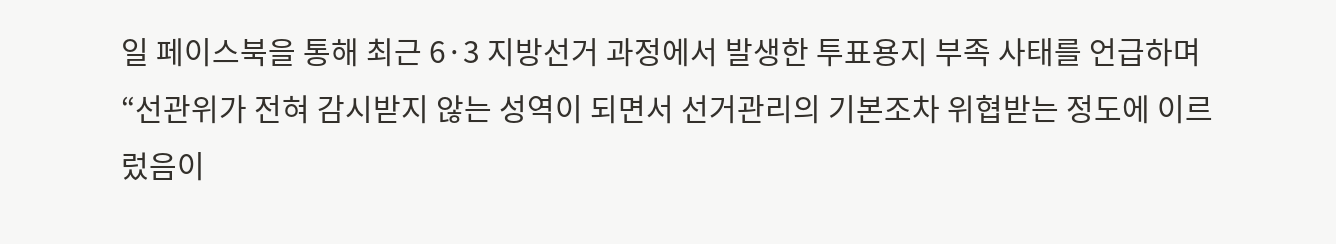일 페이스북을 통해 최근 6·3 지방선거 과정에서 발생한 투표용지 부족 사태를 언급하며 “선관위가 전혀 감시받지 않는 성역이 되면서 선거관리의 기본조차 위협받는 정도에 이르렀음이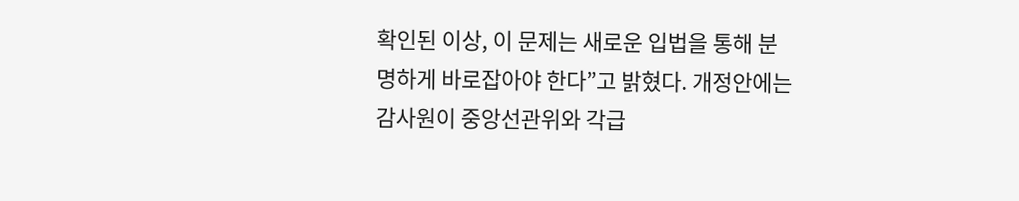확인된 이상, 이 문제는 새로운 입법을 통해 분명하게 바로잡아야 한다”고 밝혔다. 개정안에는 감사원이 중앙선관위와 각급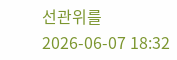선관위를
2026-06-07 18:32